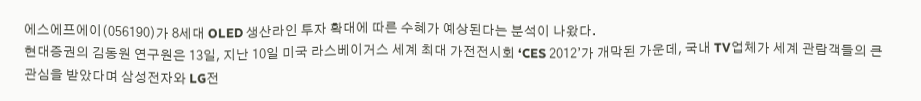에스에프에이(056190)가 8세대 OLED 생산라인 투자 확대에 따른 수혜가 예상된다는 분석이 나왔다.
현대증권의 김동원 연구원은 13일, 지난 10일 미국 라스베이거스 세계 최대 가전전시회 ‘CES 2012’가 개막된 가운데, 국내 TV업체가 세계 관람객들의 큰 관심을 받았다며 삼성전자와 LG전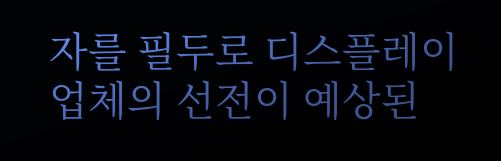자를 필두로 디스플레이 업체의 선전이 예상된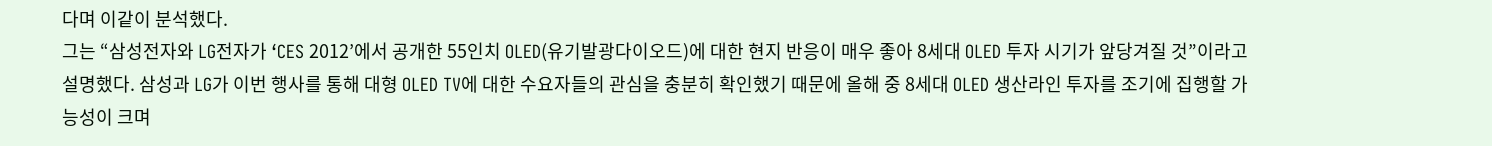다며 이같이 분석했다.
그는 “삼성전자와 LG전자가 ‘CES 2012’에서 공개한 55인치 OLED(유기발광다이오드)에 대한 현지 반응이 매우 좋아 8세대 OLED 투자 시기가 앞당겨질 것”이라고 설명했다. 삼성과 LG가 이번 행사를 통해 대형 OLED TV에 대한 수요자들의 관심을 충분히 확인했기 때문에 올해 중 8세대 OLED 생산라인 투자를 조기에 집행할 가능성이 크며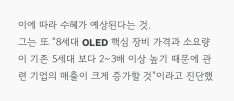이에 따라 수혜가 예상된다는 것.
그는 또 “8세대 OLED 핵심 장비 가격과 소요량이 기존 5세대 보다 2~3배 이상 높기 때문에 관련 기업의 매출이 크게 증가할 것”이라고 진단했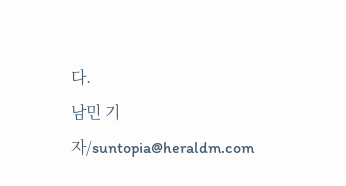다.
남민 기자/suntopia@heraldm.com